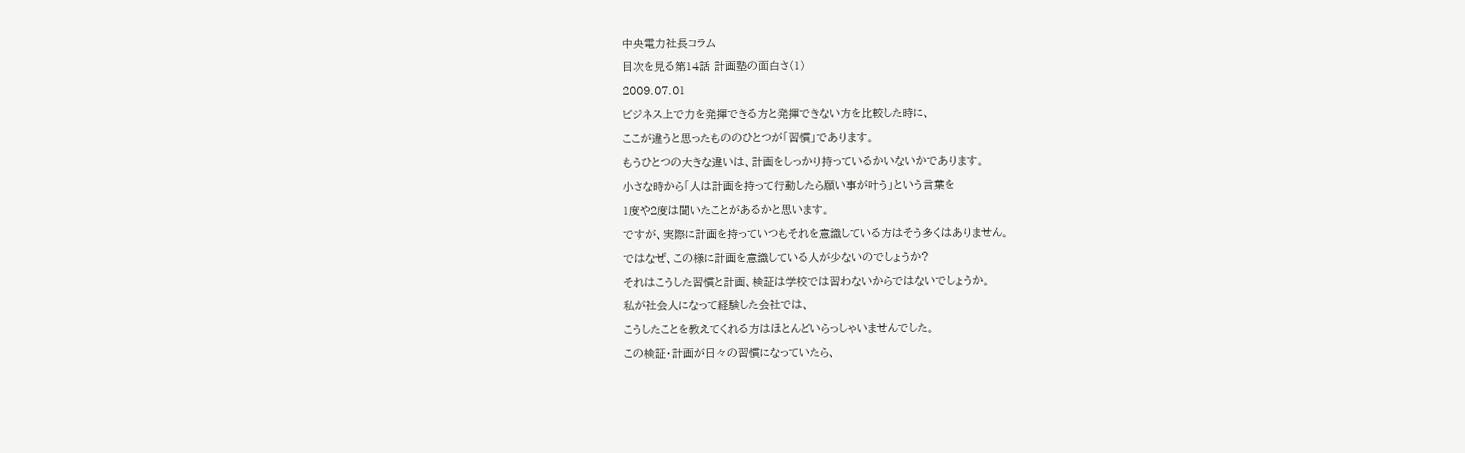中央電力社長コラム
目次を見る第14話 計画塾の面白さ(1)
2009.07.01
ビジネス上で力を発揮できる方と発揮できない方を比較した時に、
ここが違うと思ったもののひとつが「習慣」であります。
もうひとつの大きな違いは、計画をしっかり持っているかいないかであります。
小さな時から「人は計画を持って行動したら願い事が叶う」という言葉を
1度や2度は聞いたことがあるかと思います。
ですが、実際に計画を持っていつもそれを意識している方はそう多くはありません。
ではなぜ、この様に計画を意識している人が少ないのでしょうか?
それはこうした習慣と計画、検証は学校では習わないからではないでしょうか。
私が社会人になって経験した会社では、
こうしたことを教えてくれる方はほとんどいらっしゃいませんでした。
この検証・計画が日々の習慣になっていたら、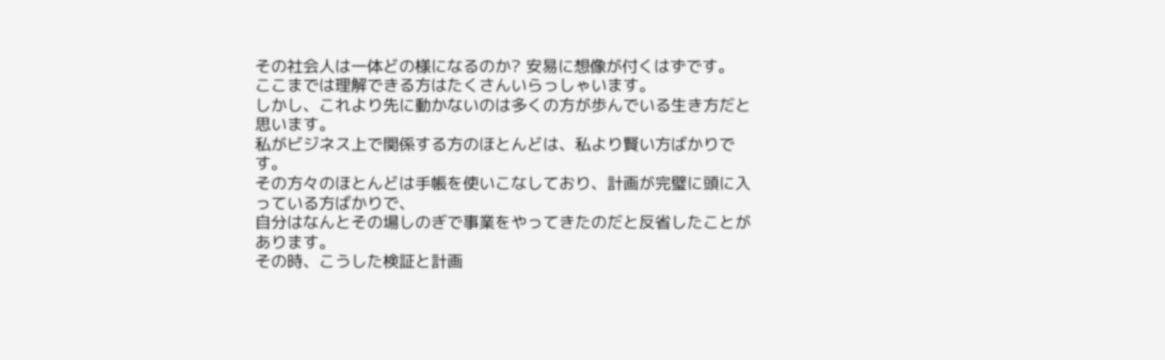その社会人は一体どの様になるのか? 安易に想像が付くはずです。
ここまでは理解できる方はたくさんいらっしゃいます。
しかし、これより先に動かないのは多くの方が歩んでいる生き方だと思います。
私がビジネス上で関係する方のほとんどは、私より賢い方ばかりです。
その方々のほとんどは手帳を使いこなしており、計画が完璧に頭に入っている方ばかりで、
自分はなんとその場しのぎで事業をやってきたのだと反省したことがあります。
その時、こうした検証と計画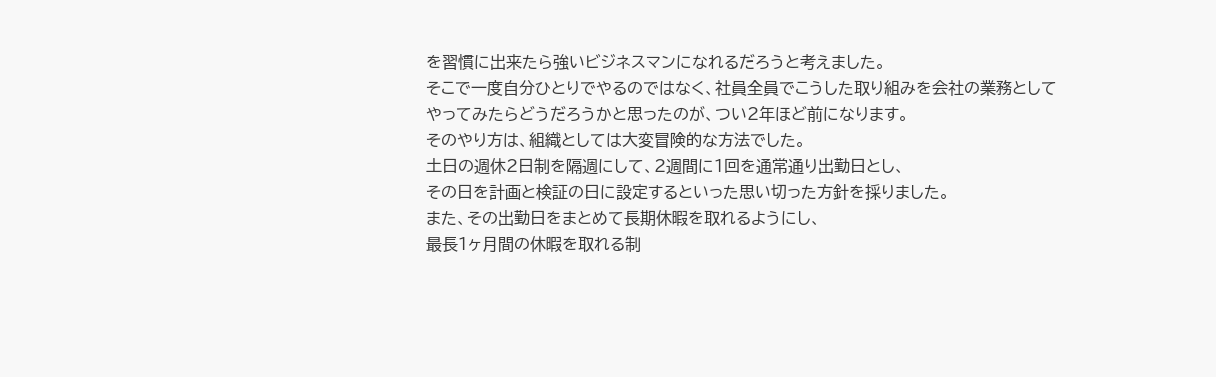を習慣に出来たら強いビジネスマンになれるだろうと考えました。
そこで一度自分ひとりでやるのではなく、社員全員でこうした取り組みを会社の業務として
やってみたらどうだろうかと思ったのが、つい2年ほど前になります。
そのやり方は、組織としては大変冒険的な方法でした。
土日の週休2日制を隔週にして、2週間に1回を通常通り出勤日とし、
その日を計画と検証の日に設定するといった思い切った方針を採りました。
また、その出勤日をまとめて長期休暇を取れるようにし、
最長1ヶ月間の休暇を取れる制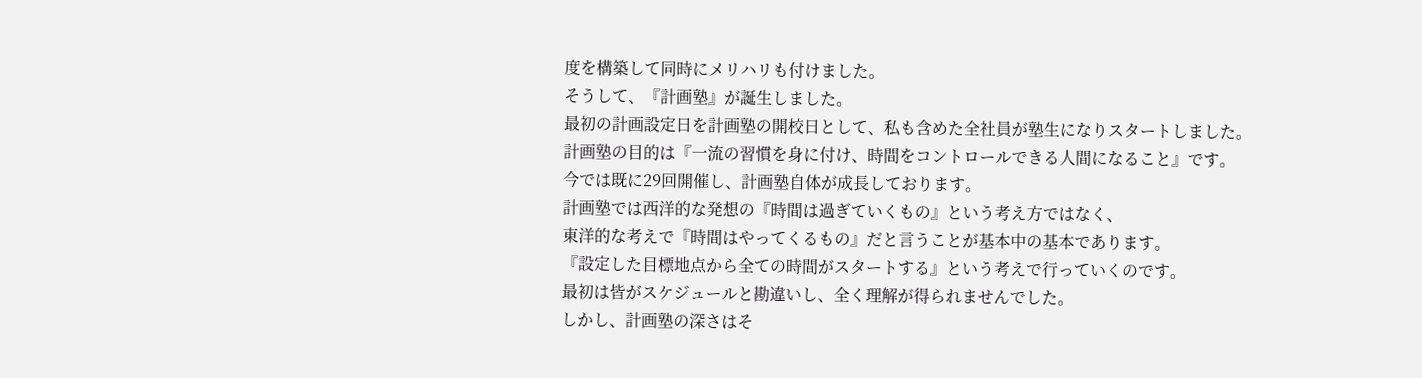度を構築して同時にメリハリも付けました。
そうして、『計画塾』が誕生しました。
最初の計画設定日を計画塾の開校日として、私も含めた全社員が塾生になりスタートしました。
計画塾の目的は『一流の習慣を身に付け、時間をコントロールできる人間になること』です。
今では既に29回開催し、計画塾自体が成長しております。
計画塾では西洋的な発想の『時間は過ぎていくもの』という考え方ではなく、
東洋的な考えで『時間はやってくるもの』だと言うことが基本中の基本であります。
『設定した目標地点から全ての時間がスタートする』という考えで行っていくのです。
最初は皆がスケジュールと勘違いし、全く理解が得られませんでした。
しかし、計画塾の深さはそ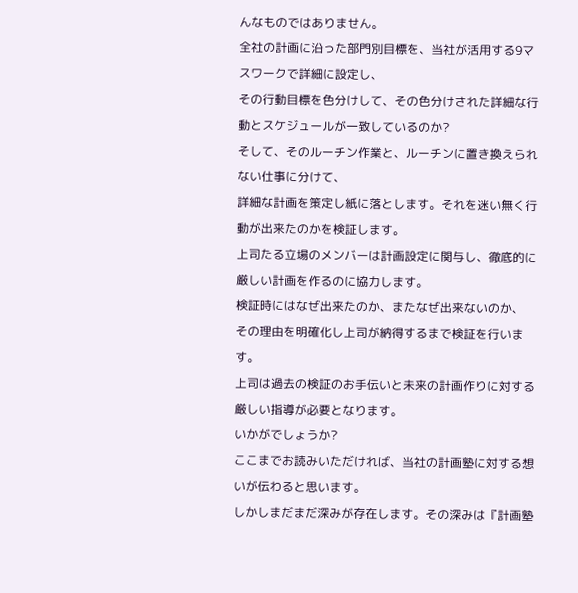んなものではありません。
全社の計画に沿った部門別目標を、当社が活用する9マスワークで詳細に設定し、
その行動目標を色分けして、その色分けされた詳細な行動とスケジュールが一致しているのか?
そして、そのルーチン作業と、ルーチンに置き換えられない仕事に分けて、
詳細な計画を策定し紙に落とします。それを迷い無く行動が出来たのかを検証します。
上司たる立場のメンバーは計画設定に関与し、徹底的に厳しい計画を作るのに協力します。
検証時にはなぜ出来たのか、またなぜ出来ないのか、
その理由を明確化し上司が納得するまで検証を行います。
上司は過去の検証のお手伝いと未来の計画作りに対する厳しい指導が必要となります。
いかがでしょうか?
ここまでお読みいただければ、当社の計画塾に対する想いが伝わると思います。
しかしまだまだ深みが存在します。その深みは『計画塾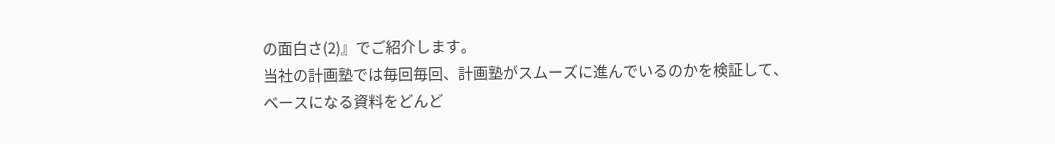の面白さ(2)』でご紹介します。
当社の計画塾では毎回毎回、計画塾がスムーズに進んでいるのかを検証して、
ベースになる資料をどんど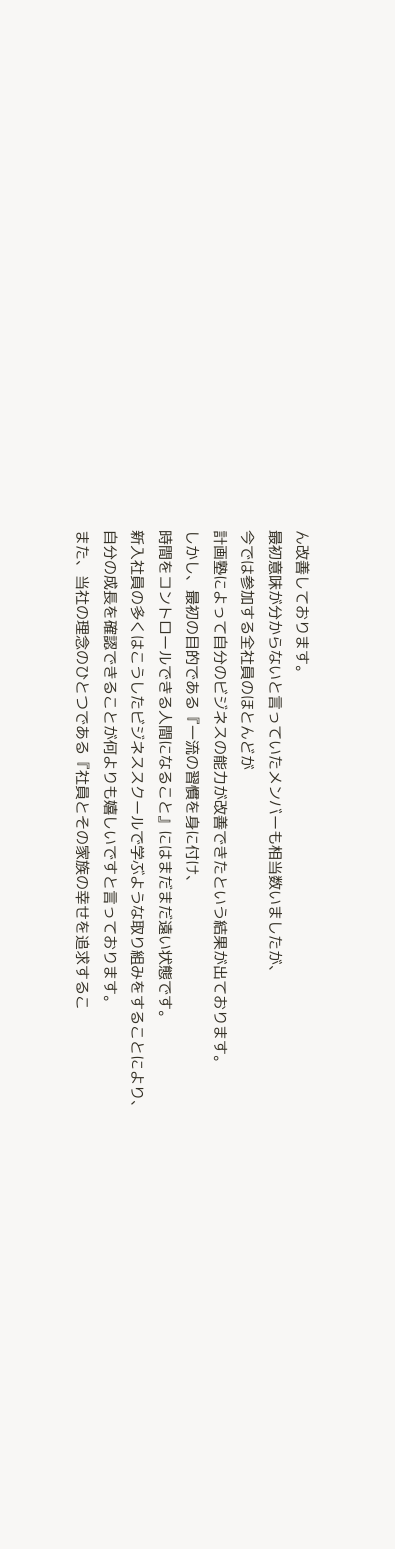ん改善しております。
最初意味が分からないと言っていたメンバーも相当数いましたが、
今では参加する全社員のほとんどが
計画塾によって自分のビジネスの能力が改善できたという結果が出ております。
しかし、最初の目的である『一流の習慣を身に付け、
時間をコントロールできる人間になること』にはまだまだ遠い状態です。
新入社員の多くはこうしたビジネススクールで学ぶような取り組みをすることにより、
自分の成長を確認できることが何よりも嬉しいですと言っております。
また、当社の理念のひとつである『社員とその家族の幸せを追求するこ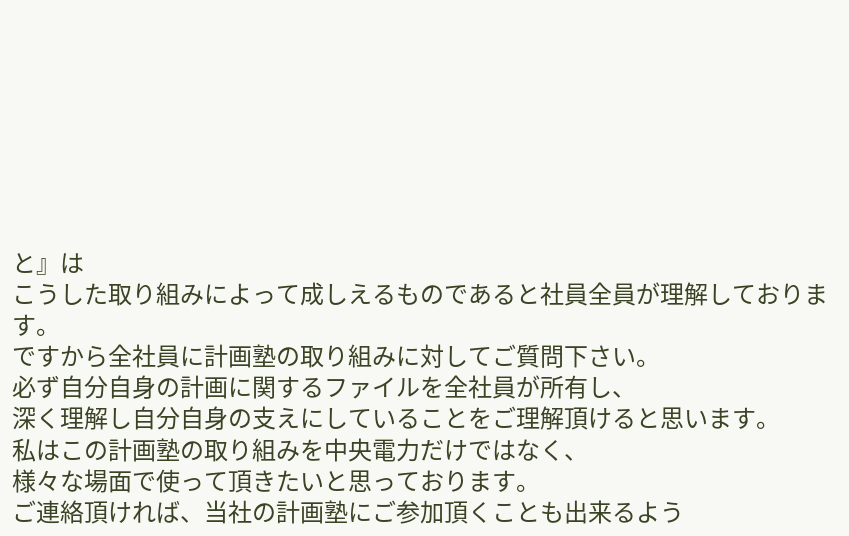と』は
こうした取り組みによって成しえるものであると社員全員が理解しております。
ですから全社員に計画塾の取り組みに対してご質問下さい。
必ず自分自身の計画に関するファイルを全社員が所有し、
深く理解し自分自身の支えにしていることをご理解頂けると思います。
私はこの計画塾の取り組みを中央電力だけではなく、
様々な場面で使って頂きたいと思っております。
ご連絡頂ければ、当社の計画塾にご参加頂くことも出来るよう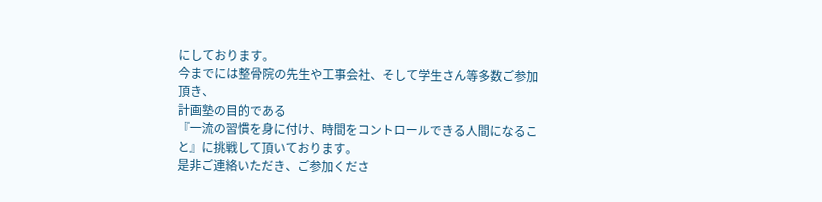にしております。
今までには整骨院の先生や工事会社、そして学生さん等多数ご参加頂き、
計画塾の目的である
『一流の習慣を身に付け、時間をコントロールできる人間になること』に挑戦して頂いております。
是非ご連絡いただき、ご参加くださ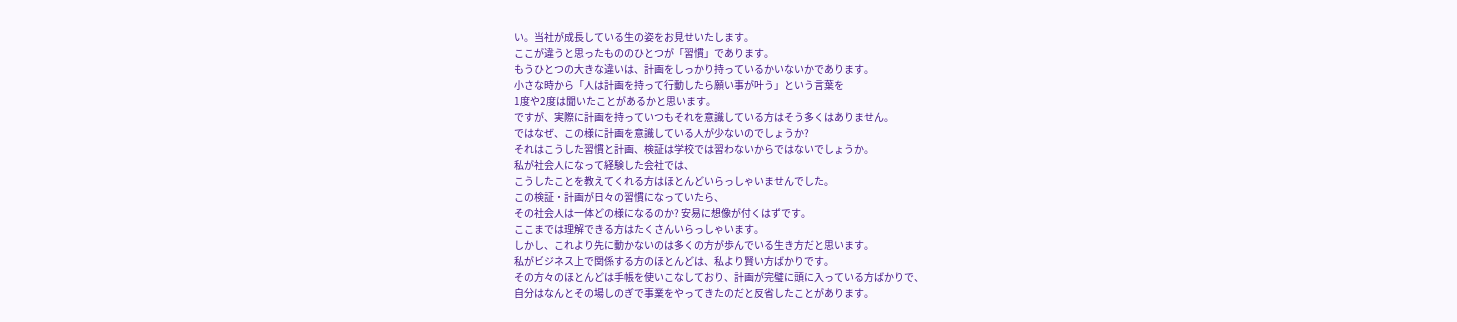い。当社が成長している生の姿をお見せいたします。
ここが違うと思ったもののひとつが「習慣」であります。
もうひとつの大きな違いは、計画をしっかり持っているかいないかであります。
小さな時から「人は計画を持って行動したら願い事が叶う」という言葉を
1度や2度は聞いたことがあるかと思います。
ですが、実際に計画を持っていつもそれを意識している方はそう多くはありません。
ではなぜ、この様に計画を意識している人が少ないのでしょうか?
それはこうした習慣と計画、検証は学校では習わないからではないでしょうか。
私が社会人になって経験した会社では、
こうしたことを教えてくれる方はほとんどいらっしゃいませんでした。
この検証・計画が日々の習慣になっていたら、
その社会人は一体どの様になるのか? 安易に想像が付くはずです。
ここまでは理解できる方はたくさんいらっしゃいます。
しかし、これより先に動かないのは多くの方が歩んでいる生き方だと思います。
私がビジネス上で関係する方のほとんどは、私より賢い方ばかりです。
その方々のほとんどは手帳を使いこなしており、計画が完璧に頭に入っている方ばかりで、
自分はなんとその場しのぎで事業をやってきたのだと反省したことがあります。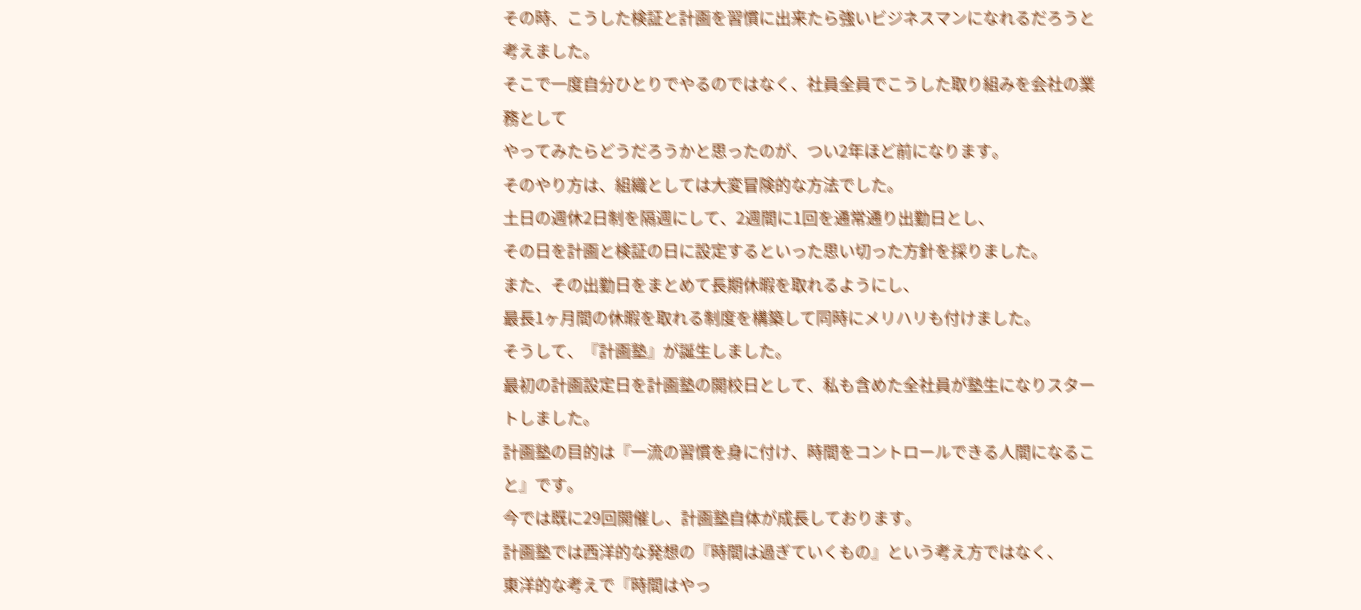その時、こうした検証と計画を習慣に出来たら強いビジネスマンになれるだろうと考えました。
そこで一度自分ひとりでやるのではなく、社員全員でこうした取り組みを会社の業務として
やってみたらどうだろうかと思ったのが、つい2年ほど前になります。
そのやり方は、組織としては大変冒険的な方法でした。
土日の週休2日制を隔週にして、2週間に1回を通常通り出勤日とし、
その日を計画と検証の日に設定するといった思い切った方針を採りました。
また、その出勤日をまとめて長期休暇を取れるようにし、
最長1ヶ月間の休暇を取れる制度を構築して同時にメリハリも付けました。
そうして、『計画塾』が誕生しました。
最初の計画設定日を計画塾の開校日として、私も含めた全社員が塾生になりスタートしました。
計画塾の目的は『一流の習慣を身に付け、時間をコントロールできる人間になること』です。
今では既に29回開催し、計画塾自体が成長しております。
計画塾では西洋的な発想の『時間は過ぎていくもの』という考え方ではなく、
東洋的な考えで『時間はやっ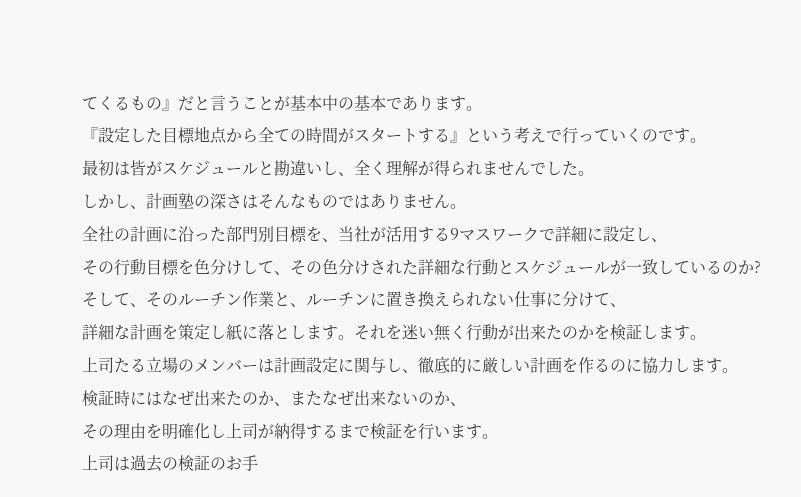てくるもの』だと言うことが基本中の基本であります。
『設定した目標地点から全ての時間がスタートする』という考えで行っていくのです。
最初は皆がスケジュールと勘違いし、全く理解が得られませんでした。
しかし、計画塾の深さはそんなものではありません。
全社の計画に沿った部門別目標を、当社が活用する9マスワークで詳細に設定し、
その行動目標を色分けして、その色分けされた詳細な行動とスケジュールが一致しているのか?
そして、そのルーチン作業と、ルーチンに置き換えられない仕事に分けて、
詳細な計画を策定し紙に落とします。それを迷い無く行動が出来たのかを検証します。
上司たる立場のメンバーは計画設定に関与し、徹底的に厳しい計画を作るのに協力します。
検証時にはなぜ出来たのか、またなぜ出来ないのか、
その理由を明確化し上司が納得するまで検証を行います。
上司は過去の検証のお手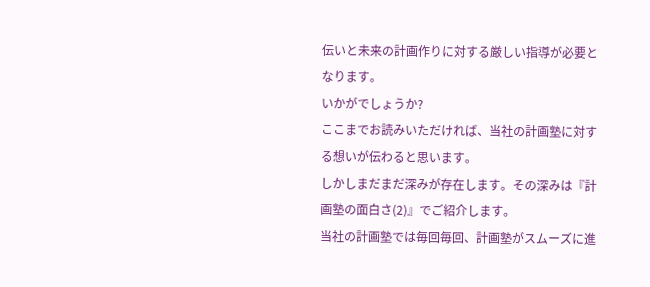伝いと未来の計画作りに対する厳しい指導が必要となります。
いかがでしょうか?
ここまでお読みいただければ、当社の計画塾に対する想いが伝わると思います。
しかしまだまだ深みが存在します。その深みは『計画塾の面白さ(2)』でご紹介します。
当社の計画塾では毎回毎回、計画塾がスムーズに進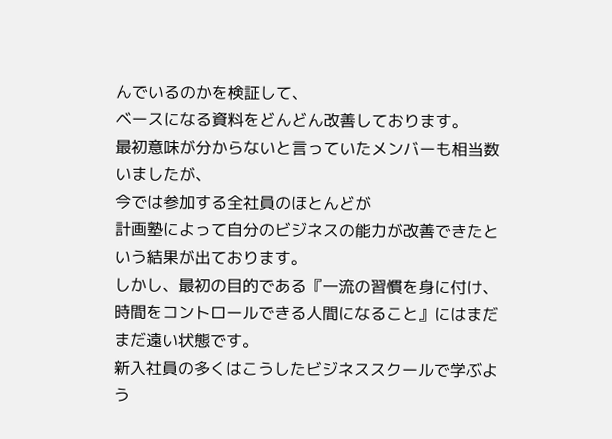んでいるのかを検証して、
ベースになる資料をどんどん改善しております。
最初意味が分からないと言っていたメンバーも相当数いましたが、
今では参加する全社員のほとんどが
計画塾によって自分のビジネスの能力が改善できたという結果が出ております。
しかし、最初の目的である『一流の習慣を身に付け、
時間をコントロールできる人間になること』にはまだまだ遠い状態です。
新入社員の多くはこうしたビジネススクールで学ぶよう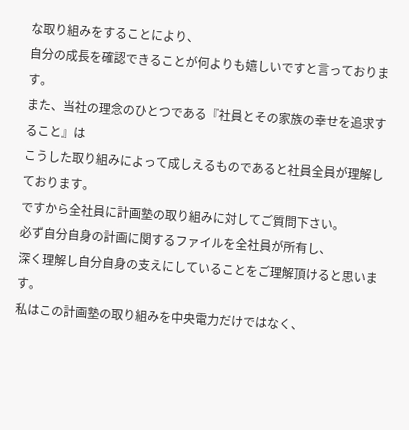な取り組みをすることにより、
自分の成長を確認できることが何よりも嬉しいですと言っております。
また、当社の理念のひとつである『社員とその家族の幸せを追求すること』は
こうした取り組みによって成しえるものであると社員全員が理解しております。
ですから全社員に計画塾の取り組みに対してご質問下さい。
必ず自分自身の計画に関するファイルを全社員が所有し、
深く理解し自分自身の支えにしていることをご理解頂けると思います。
私はこの計画塾の取り組みを中央電力だけではなく、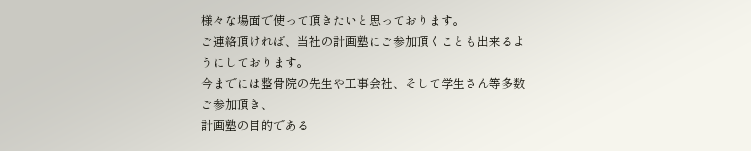様々な場面で使って頂きたいと思っております。
ご連絡頂ければ、当社の計画塾にご参加頂くことも出来るようにしております。
今までには整骨院の先生や工事会社、そして学生さん等多数ご参加頂き、
計画塾の目的である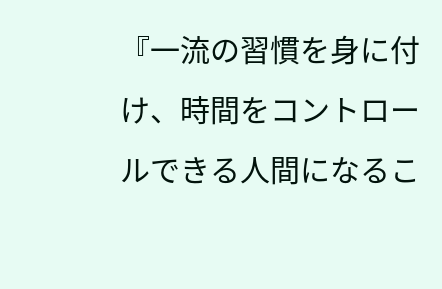『一流の習慣を身に付け、時間をコントロールできる人間になるこ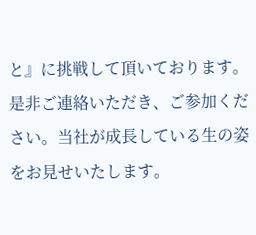と』に挑戦して頂いております。
是非ご連絡いただき、ご参加ください。当社が成長している生の姿をお見せいたします。